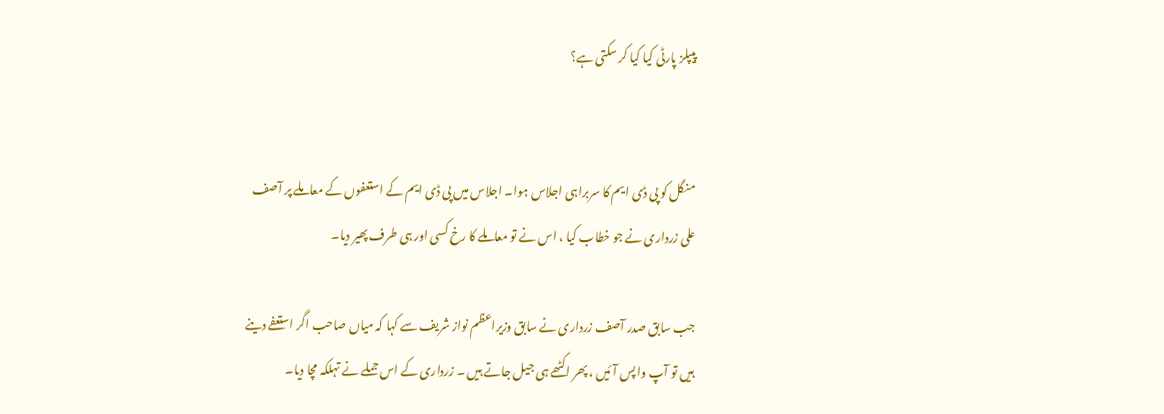پیپلز پارٹی کیا کیا کر سکتی ہے؟


منگل کو پی ڈی ایم کا سربراہی اجلاس ہوا۔ اجلاس میں پی ڈی ایم کے استعفوں کے معاملے پر آصف علی زرداری نے جو خطاب کیا ، اس نے تو معاملے کا رخ کسی اور ہی طرف پھیر دیا۔

جب سابق صدر آصف زرداری نے سابق وزیراعظم نواز شریف سے کہا کہ میاں صاحب اگر استعفے دینے ہیں تو آپ واپس آئیں ، پھر اکٹھے ہی جیل جاتے ہیں ۔ زرداری کے اس جملے نے تہلکہ مچا دیا۔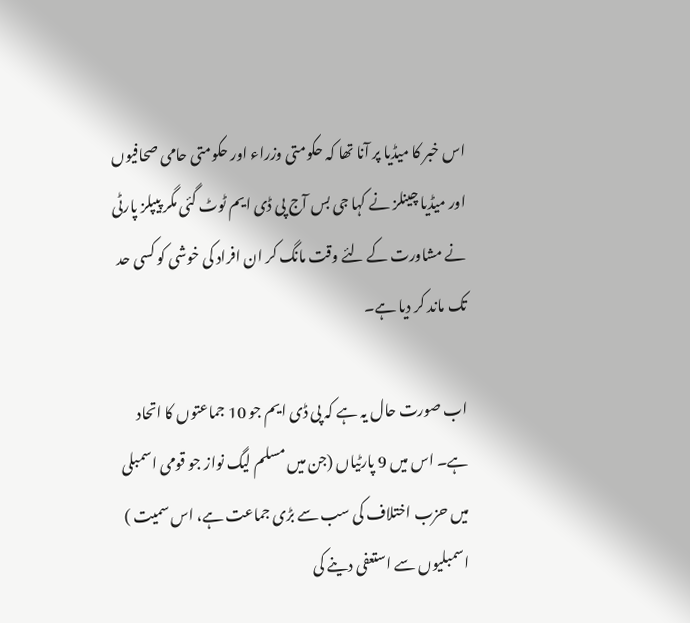اس خبر کا میڈیا پر آنا تھا کہ حکومتی وزراء اور حکومتی حامی صحافیوں اور میڈیا چینلز نے کہا جی بس آج پی ڈی ایم ٹوٹ گئی مگر پیپلز پارٹی نے مشاورت کے لئے وقت مانگ کر ان افراد کی خوشی کو کسی حد تک ماند کر دیا ہے۔

اب صورت حال یہ ہے کہ پی ڈی ایم جو 10 جماعتوں کا اتحاد ہے۔ اس میں 9 پارٹیاں (جن میں مسلم لیگ نواز جو قومی اسمبلی میں حزب اختلاف کی سب سے بڑی جماعت ہے، اس سمیت ) اسمبلیوں سے استعفی دینے کی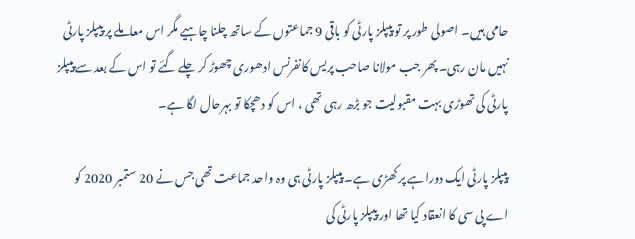حامی ہیں۔ اصولی طور پر تو پیپلز پارٹی کو باقی 9 جماعتوں کے ساتھ چلنا چاہیے مگر اس معاملے پر پیپلز پارٹی نہیں مان رہی۔ پھر جب مولانا صاحب پریس کانفرنس ادھوری چھوڑ کر چلے گئے تو اس کے بعد سے پیپلز پارٹی کی تھوڑی بہت مقبولیت جو بڑھ رہی تھی ، اس کو دھچکا تو بہرحال لگا ہے۔

پیپلز پارٹی ایک دوراہے پر کھڑی ہے۔ پیپلز پارٹی ہی وہ واحد جماعت تھی جس نے 20 ستمبر 2020 کو اے پی سی کا انعقاد کیا تھا اور پیپلز پارٹی کی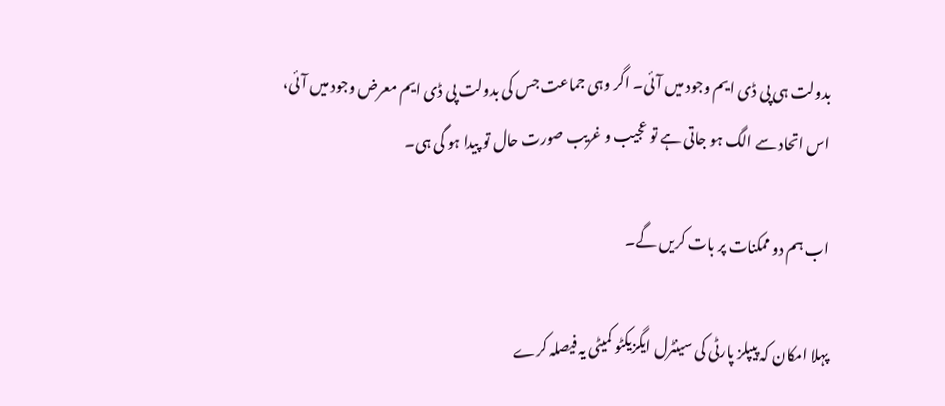بدولت ہی پی ڈی ایم وجود میں آئی۔ اگر وہی جماعت جس کی بدولت پی ڈی ایم معرض وجود میں آئی، اس اتحاد سے الگ ہو جاتی ہے تو عجیب و غریب صورت حال تو پیدا ہو گی ہی۔

اب ہم دو ممکنات پر بات کریں گے۔

پہلا امکان کہ پیپلز پارٹی کی سینٹرل ایگزیکٹو کمیٹی یہ فیصلہ کرے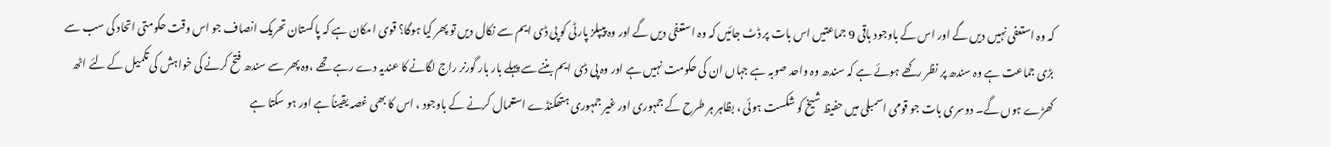کہ وہ استعفی نہیں دیں گے اور اس کے باوجود باقی 9 جماعتیں اس بات پر ڈٹ جائیں کہ وہ استعفی دیں گے اور وہ پیپلز پارٹی کو پی ڈی ایم سے نکال دیں تو پھر کیا ہوگا؟ قوی امکان ہے کہ پاکستان تحریک انصاف جو اس وقت حکومتی اتحاد کی سب سے بڑی جماعت ہے وہ سندھ پر نظر رکھے ہوئے ہے کہ سندھ وہ واحد صوبہ ہے جہاں ان کی حکومت نہیں ہے اور وہ پی ڈی ایم بننے سے پہلے بار بار گورنر راج لگانے کا عندیہ دے رہے تھے ،وہ پھر سے سندھ فتح کرنے کی خواہش کی تکمیل کے لئے اٹھ کھڑے ہوں گے۔ دوسری بات جو قومی اسمبلی میں حفیظ شیخ کو شکست ہوئی ، بظاہر ہر طرح کے جمہوری اور غیر جمہوری ہتھکنڈے استعمال کرنے کے باوجود ، اس کا بھی غصہ یقیناً ہے اور ہو سکتا ہے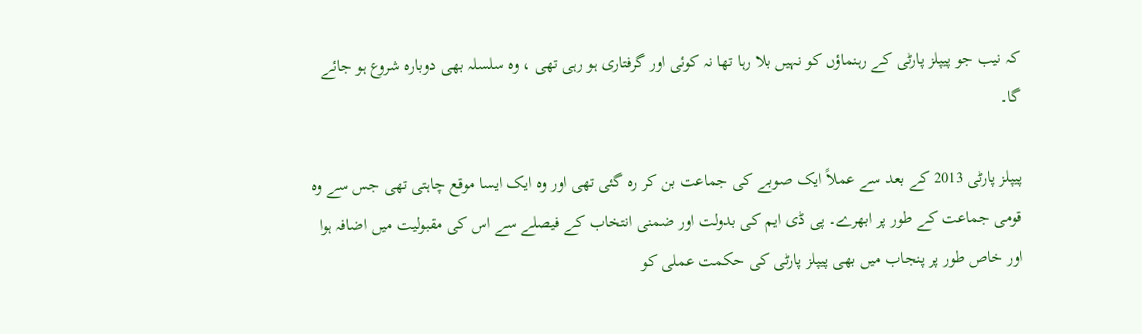کہ نیب جو پیپلز پارٹی کے رہنماؤں کو نہیں بلا رہا تھا نہ کوئی اور گرفتاری ہو رہی تھی ، وہ سلسلہ بھی دوبارہ شروع ہو جائے گا۔

پیپلز پارٹی 2013 کے بعد سے عملاً ایک صوبے کی جماعت بن کر رہ گئی تھی اور وہ ایک ایسا موقع چاہتی تھی جس سے وہ قومی جماعت کے طور پر ابھرے۔ پی ڈی ایم کی بدولت اور ضمنی انتخاب کے فیصلے سے اس کی مقبولیت میں اضافہ ہوا اور خاص طور پر پنجاب میں بھی پیپلز پارٹی کی حکمت عملی کو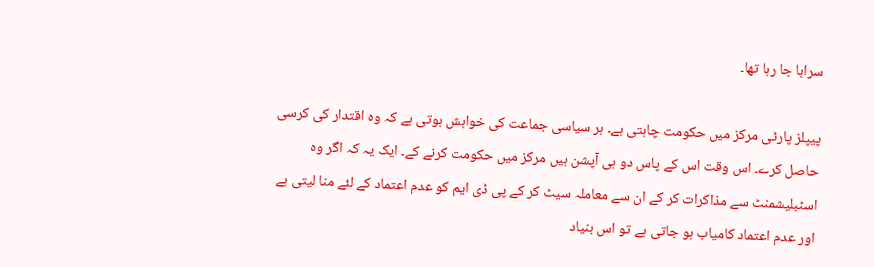سراہا جا رہا تھا۔

پیپلز پارٹی مرکز میں حکومت چاہتی ہے۔ ہر سیاسی جماعت کی خواہش ہوتی ہے کہ وہ اقتدار کی کرسی حاصل کرے۔ اس وقت اس کے پاس دو ہی آپشن ہیں مرکز میں حکومت کرنے کے۔ ایک یہ کہ اگر وہ اسٹبلیشمنٹ سے مذاکرات کر کے ان سے معاملہ سیٹ کر کے پی ڈی ایم کو عدم اعتماد کے لئے منا لیتی ہے اور عدم اعتماد کامیاب ہو جاتی ہے تو اس بنیاد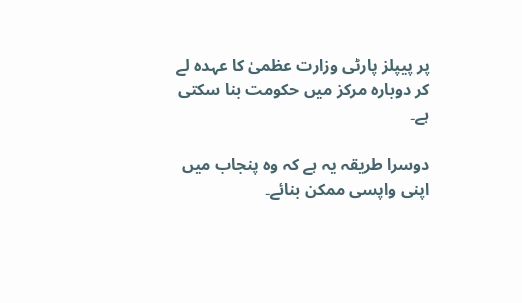پر پیپلز پارٹی وزارت عظمیٰ کا عہدہ لے کر دوبارہ مرکز میں حکومت بنا سکتی ہے۔

دوسرا طریقہ یہ ہے کہ وہ پنجاب میں اپنی واپسی ممکن بنائے۔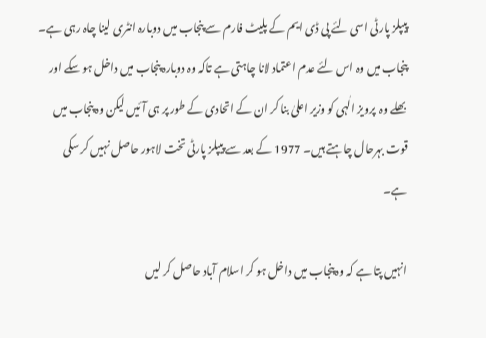پیپلز پارٹی اسی لئے پی ڈی ایم کے پلیٹ فارم سے پنجاب میں دوبارہ انٹری لینا چاہ رہی ہے۔ پنجاب میں وہ اس لئے عدم اعتماد لانا چاہتی ہے تاکہ وہ دوبارہ پنجاب میں داخل ہو سکے اور بھلے وہ  پرویز الٰہی کو وزیر اعلیٰ بنا کر ان کے اتحادی کے طور پر ہی آئیں لیکن وہ پنجاب میں قوت بہرحال چاہتے ہیں۔ 1977 کے بعد سے پیپلز پارٹی تخت لاہور حاصل نہیں کر سکی ہے۔

انہیں پتا ہے کہ وہ پنجاب میں داخل ہو کر اسلام آباد حاصل کر لیں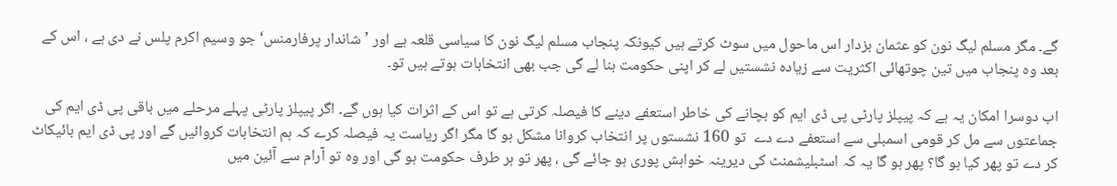گے۔ مگر مسلم لیگ نون کو عثمان بزدار اس ماحول میں سوٹ کرتے ہیں کیونکہ پنجاب مسلم لیگ نون کا سیاسی قلعہ ہے اور ’شاندار پرفارمنس‘ جو وسیم اکرم پلس نے دی ہے ، اس کے بعد وہ پنجاب میں تین چوتھائی اکثریت سے زیادہ نشستیں لے کر اپنی حکومت بنا لے گی جب بھی انتخابات ہوتے ہیں تو۔

اب دوسرا امکان یہ ہے کہ پیپلز پارٹی پی ڈی ایم کو بچانے کی خاطر استعفے دینے کا فیصلہ کرتی ہے تو اس کے اثرات کیا ہوں گے۔ اگر پیپلز پارٹی پہلے مرحلے میں باقی پی ڈی ایم کی جماعتوں سے مل کر قومی اسمبلی سے استعفے دے دے  تو 160 نشستوں پر انتخاب کروانا مشکل ہو گا مگر اگر ریاست یہ فیصلہ کرے کہ ہم انتخابات کروائیں گے اور پی ڈی ایم بائیکاٹ کر دے تو پھر کیا ہو گا؟ پھر ہو گا یہ کہ اسٹبلیشمنٹ کی دیرینہ خواہش پوری ہو جائے گی ، پھر تو ہر طرف حکومت ہو گی اور وہ تو آرام سے آئین میں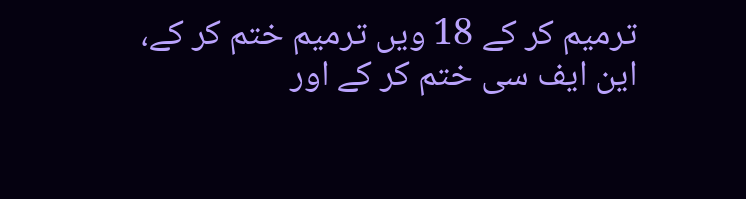ترمیم کر کے 18 ویں ترمیم ختم کر کے، این ایف سی ختم کر کے اور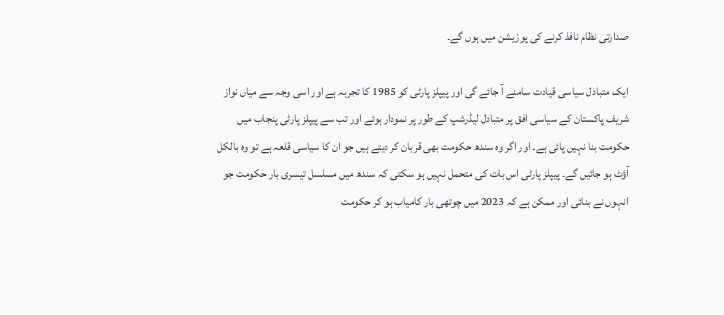صدارتی نظام نافذ کرنے کی پوزیشن میں ہوں گے۔

ایک متبادل سیاسی قیادت سامنے آ جائے گی اور پیپلز پارٹی کو 1985 کا تجربہ ہے اور اسی وجہ سے میاں نواز شریف پاکستان کے سیاسی افق پر متبادل لیڈرشپ کے طور پر نمودار ہوئے اور تب سے پیپلز پارٹی پنجاب میں حکومت بنا نہیں پائی ہے۔ اور اگر وہ سندھ حکومت بھی قربان کر دیتے ہیں جو ان کا سیاسی قلعہ ہے تو وہ بالکل آؤٹ ہو جائیں گے۔ پیپلز پارٹی اس بات کی متحمل نہیں ہو سکتی کہ سندھ میں مسلسل تیسری بار حکومت جو انہوں نے بنائی اور ممکن ہے کہ 2023 میں چوتھی بار کامیاب ہو کر حکومت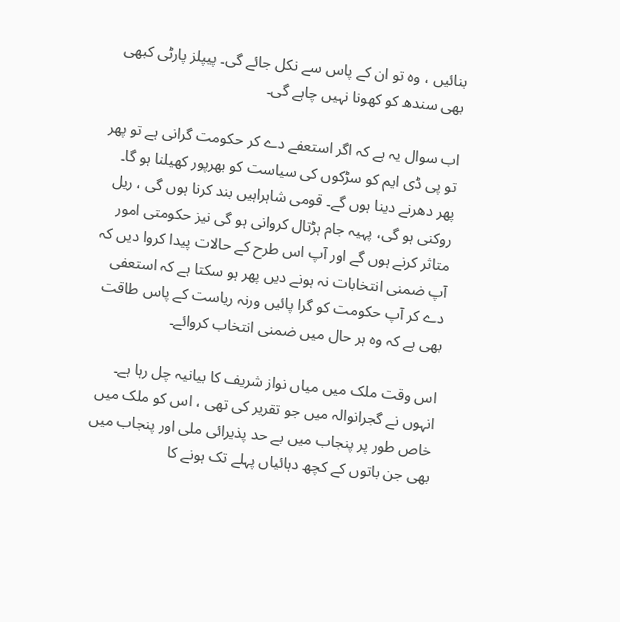بنائیں ، وہ تو ان کے پاس سے نکل جائے گی۔ پیپلز پارٹی کبھی بھی سندھ کو کھونا نہیں چاہے گی۔

اب سوال یہ ہے کہ اگر استعفے دے کر حکومت گرانی ہے تو پھر تو پی ڈی ایم کو سڑکوں کی سیاست کو بھرپور کھیلنا ہو گا۔ پھر دھرنے دینا ہوں گے۔ قومی شاہراہیں بند کرنا ہوں گی ، ریل روکنی ہو گی، پہیہ جام ہڑتال کروانی ہو گی نیز حکومتی امور متاثر کرنے ہوں گے اور آپ اس طرح کے حالات پیدا کروا دیں کہ آپ ضمنی انتخابات نہ ہونے دیں پھر ہو سکتا ہے کہ استعفی دے کر آپ حکومت کو گرا پائیں ورنہ ریاست کے پاس طاقت بھی ہے کہ وہ ہر حال میں ضمنی انتخاب کروائے۔

اس وقت ملک میں میاں نواز شریف کا بیانیہ چل رہا ہے۔ انہوں نے گجرانوالہ میں جو تقریر کی تھی ، اس کو ملک میں خاص طور پر پنجاب میں بے حد پذیرائی ملی اور پنجاب میں بھی جن باتوں کے کچھ دہائیاں پہلے تک ہونے کا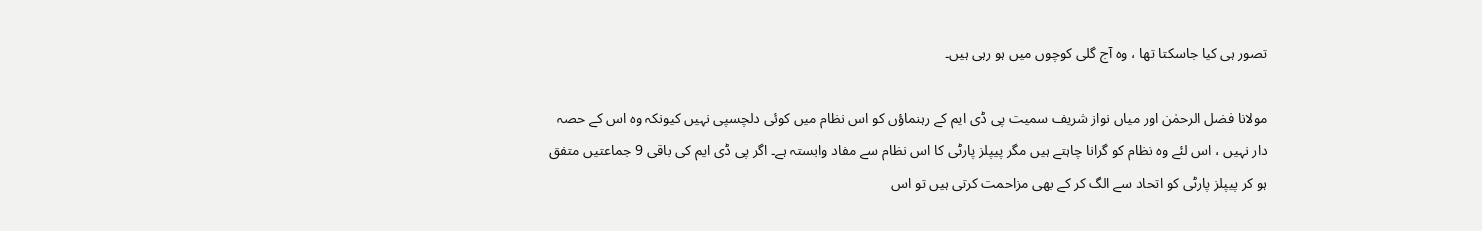تصور ہی کیا جاسکتا تھا ، وہ آج گلی کوچوں میں ہو رہی ہیں۔

مولانا فضل الرحمٰن اور میاں نواز شریف سمیت پی ڈی ایم کے رہنماؤں کو اس نظام میں کوئی دلچسپی نہیں کیونکہ وہ اس کے حصہ دار نہیں ، اس لئے وہ نظام کو گرانا چاہتے ہیں مگر پیپلز پارٹی کا اس نظام سے مفاد وابستہ ہے۔ اگر پی ڈی ایم کی باقی 9 جماعتیں متفق ہو کر پیپلز پارٹی کو اتحاد سے الگ کر کے بھی مزاحمت کرتی ہیں تو اس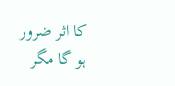کا اثر ضرور ہو گا مگر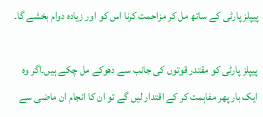پیپلز پارٹی کے ساتھ مل کر مزاحمت کرنا اس کو اور زیادہ دوام بخشے گا۔

پیپلز پارٹی کو مقتدر قوتوں کی جانب سے دھوکے مل چکے ہیں۔اگر وہ ایک بار پھر مفاہمت کر کے اقتدار لیں گے تو ان کا انجام ان ماضی سے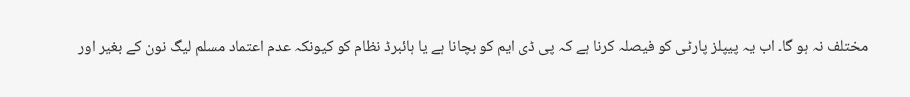مختلف نہ ہو گا۔ اب یہ پیپلز پارٹی کو فیصلہ کرنا ہے کہ پی ڈی ایم کو بچانا ہے یا ہائبرڈ نظام کو کیونکہ عدم اعتماد مسلم لیگ نون کے بغیر اور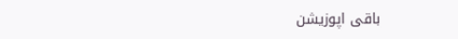باقی اپوزیشن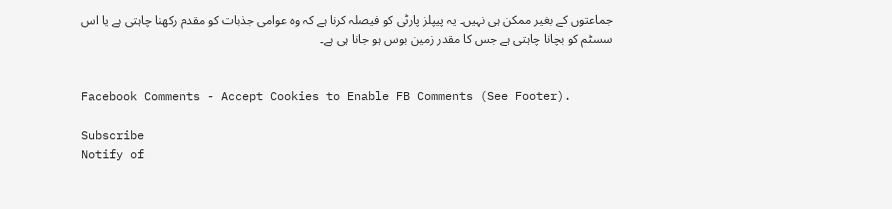جماعتوں کے بغیر ممکن ہی نہیں۔ یہ پیپلز پارٹی کو فیصلہ کرنا ہے کہ وہ عوامی جذبات کو مقدم رکھنا چاہتی ہے یا اس سسٹم کو بچانا چاہتی ہے جس کا مقدر زمین بوس ہو جانا ہی ہے۔


Facebook Comments - Accept Cookies to Enable FB Comments (See Footer).

Subscribe
Notify of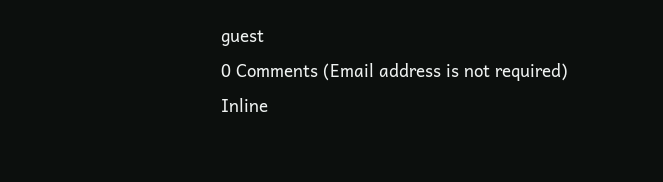guest
0 Comments (Email address is not required)
Inline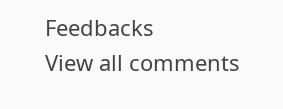Feedbacks
View all comments